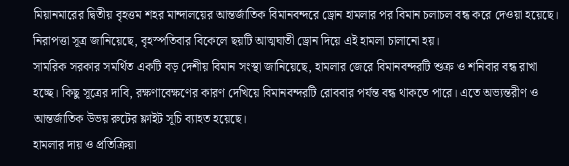মিয়ানমারের দ্বিতীয় বৃহত্তম শহর মান্দালয়ের আন্তর্জাতিক বিমানবন্দরে ড্রোন হামলার পর বিমান চলাচল বন্ধ করে দেওয়া হয়েছে। নিরাপত্তা সূত্র জানিয়েছে, বৃহস্পতিবার বিকেলে ছয়টি আত্মঘাতী ড্রোন দিয়ে এই হামলা চালানো হয়।
সামরিক সরকার সমর্থিত একটি বড় দেশীয় বিমান সংস্থা জানিয়েছে, হামলার জেরে বিমানবন্দরটি শুক্র ও শনিবার বন্ধ রাখা হচ্ছে। কিছু সূত্রের দাবি, রক্ষণাবেক্ষণের কারণ দেখিয়ে বিমানবন্দরটি রোববার পর্যন্ত বন্ধ থাকতে পারে। এতে অভ্যন্তরীণ ও আন্তর্জাতিক উভয় রুটের ফ্লাইট সূচি ব্যাহত হয়েছে।
হামলার দায় ও প্রতিক্রিয়া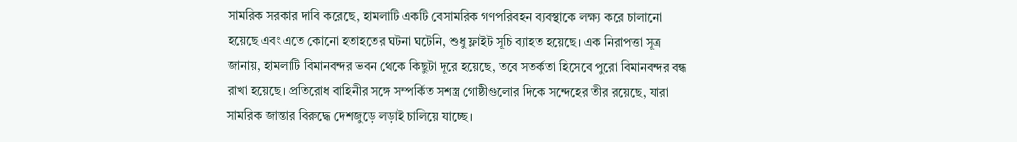সামরিক সরকার দাবি করেছে, হামলাটি একটি বেসামরিক গণপরিবহন ব্যবস্থাকে লক্ষ্য করে চালানো হয়েছে এবং এতে কোনো হতাহতের ঘটনা ঘটেনি, শুধু ফ্লাইট সূচি ব্যাহত হয়েছে। এক নিরাপত্তা সূত্র জানায়, হামলাটি বিমানবন্দর ভবন থেকে কিছুটা দূরে হয়েছে, তবে সতর্কতা হিসেবে পুরো বিমানবন্দর বন্ধ রাখা হয়েছে। প্রতিরোধ বাহিনীর সঙ্গে সম্পর্কিত সশস্ত্র গোষ্ঠীগুলোর দিকে সন্দেহের তীর রয়েছে, যারা সামরিক জান্তার বিরুদ্ধে দেশজুড়ে লড়াই চালিয়ে যাচ্ছে।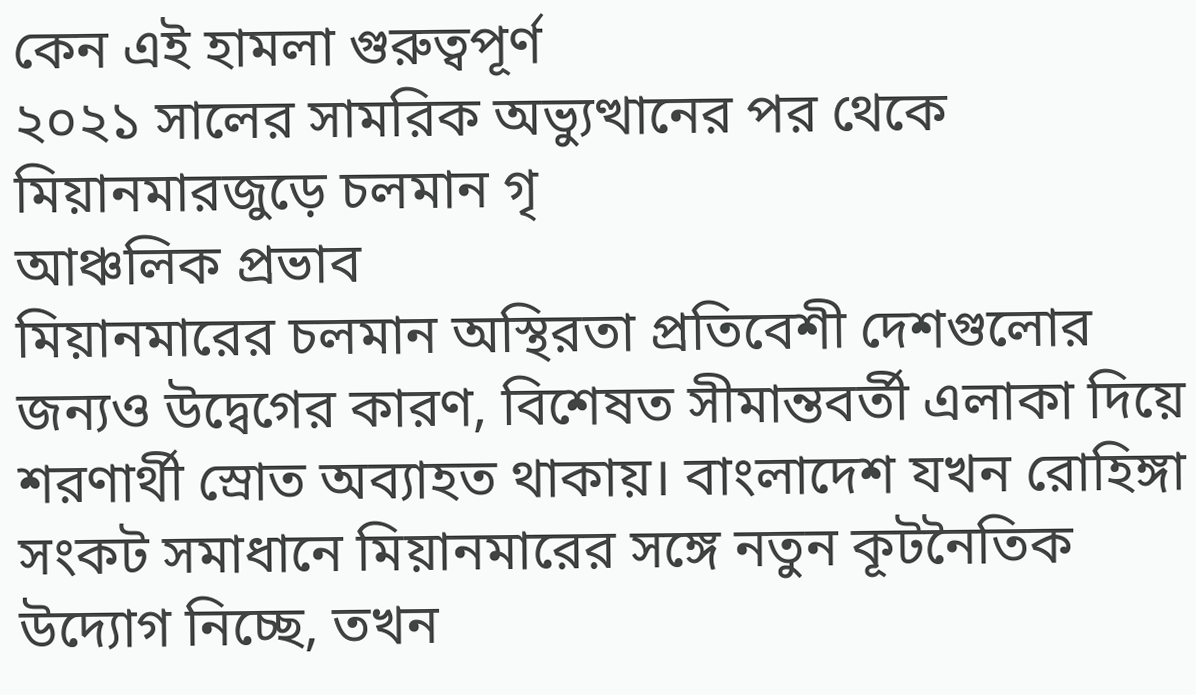কেন এই হামলা গুরুত্বপূর্ণ
২০২১ সালের সামরিক অভ্যুত্থানের পর থেকে মিয়ানমারজুড়ে চলমান গৃ
আঞ্চলিক প্রভাব
মিয়ানমারের চলমান অস্থিরতা প্রতিবেশী দেশগুলোর জন্যও উদ্বেগের কারণ, বিশেষত সীমান্তবর্তী এলাকা দিয়ে শরণার্থী স্রোত অব্যাহত থাকায়। বাংলাদেশ যখন রোহিঙ্গা সংকট সমাধানে মিয়ানমারের সঙ্গে নতুন কূটনৈতিক উদ্যোগ নিচ্ছে, তখন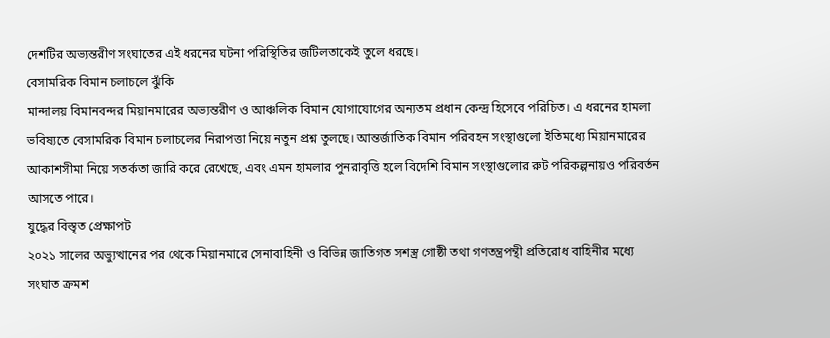দেশটির অভ্যন্তরীণ সংঘাতের এই ধরনের ঘটনা পরিস্থিতির জটিলতাকেই তুলে ধরছে।
বেসামরিক বিমান চলাচলে ঝুঁকি
মান্দালয় বিমানবন্দর মিয়ানমারের অভ্যন্তরীণ ও আঞ্চলিক বিমান যোগাযোগের অন্যতম প্রধান কেন্দ্র হিসেবে পরিচিত। এ ধরনের হামলা ভবিষ্যতে বেসামরিক বিমান চলাচলের নিরাপত্তা নিয়ে নতুন প্রশ্ন তুলছে। আন্তর্জাতিক বিমান পরিবহন সংস্থাগুলো ইতিমধ্যে মিয়ানমারের আকাশসীমা নিয়ে সতর্কতা জারি করে রেখেছে, এবং এমন হামলার পুনরাবৃত্তি হলে বিদেশি বিমান সংস্থাগুলোর রুট পরিকল্পনায়ও পরিবর্তন আসতে পারে।
যুদ্ধের বিস্তৃত প্রেক্ষাপট
২০২১ সালের অভ্যুত্থানের পর থেকে মিয়ানমারে সেনাবাহিনী ও বিভিন্ন জাতিগত সশস্ত্র গোষ্ঠী তথা গণতন্ত্রপন্থী প্রতিরোধ বাহিনীর মধ্যে সংঘাত ক্রমশ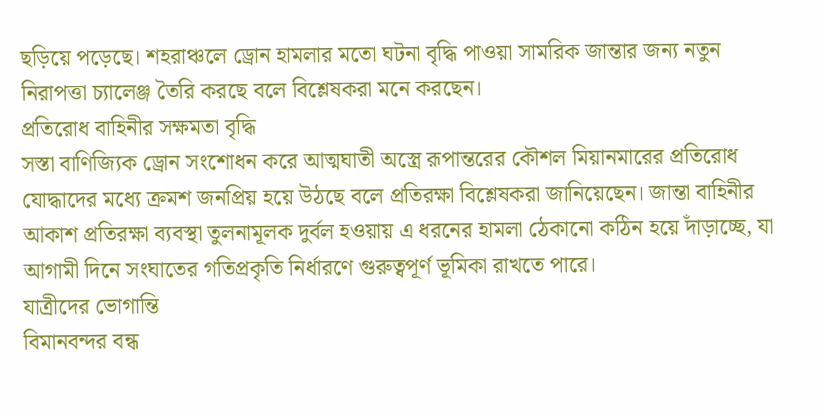ছড়িয়ে পড়েছে। শহরাঞ্চলে ড্রোন হামলার মতো ঘটনা বৃদ্ধি পাওয়া সামরিক জান্তার জন্য নতুন নিরাপত্তা চ্যালেঞ্জ তৈরি করছে বলে বিশ্লেষকরা মনে করছেন।
প্রতিরোধ বাহিনীর সক্ষমতা বৃদ্ধি
সস্তা বাণিজ্যিক ড্রোন সংশোধন করে আত্মঘাতী অস্ত্রে রূপান্তরের কৌশল মিয়ানমারের প্রতিরোধ যোদ্ধাদের মধ্যে ক্রমশ জনপ্রিয় হয়ে উঠছে বলে প্রতিরক্ষা বিশ্লেষকরা জানিয়েছেন। জান্তা বাহিনীর আকাশ প্রতিরক্ষা ব্যবস্থা তুলনামূলক দুর্বল হওয়ায় এ ধরনের হামলা ঠেকানো কঠিন হয়ে দাঁড়াচ্ছে, যা আগামী দিনে সংঘাতের গতিপ্রকৃতি নির্ধারণে গুরুত্বপূর্ণ ভূমিকা রাখতে পারে।
যাত্রীদের ভোগান্তি
বিমানবন্দর বন্ধ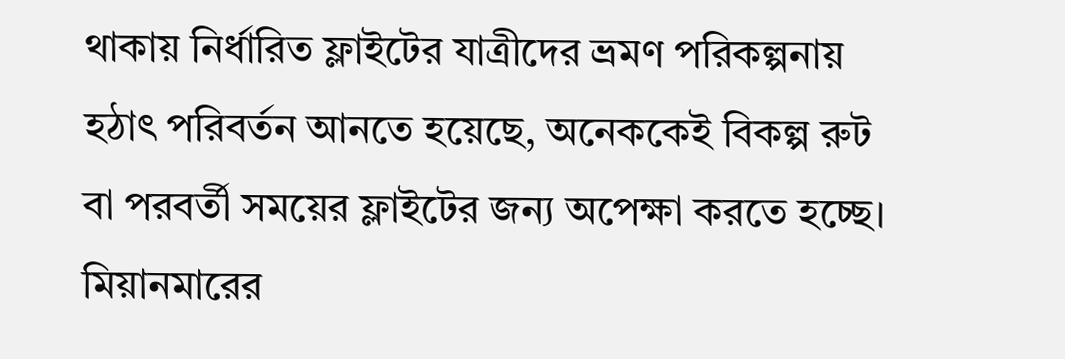থাকায় নির্ধারিত ফ্লাইটের যাত্রীদের ভ্রমণ পরিকল্পনায় হঠাৎ পরিবর্তন আনতে হয়েছে, অনেককেই বিকল্প রুট বা পরবর্তী সময়ের ফ্লাইটের জন্য অপেক্ষা করতে হচ্ছে। মিয়ানমারের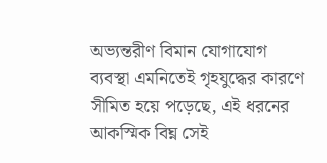অভ্যন্তরীণ বিমান যোগাযোগ ব্যবস্থা এমনিতেই গৃহযুদ্ধের কারণে সীমিত হয়ে পড়েছে, এই ধরনের আকস্মিক বিঘ্ন সেই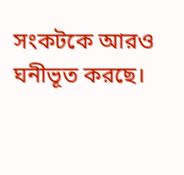সংকটকে আরও ঘনীভূত করছে।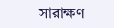সারাক্ষণ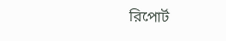রিপোর্ট